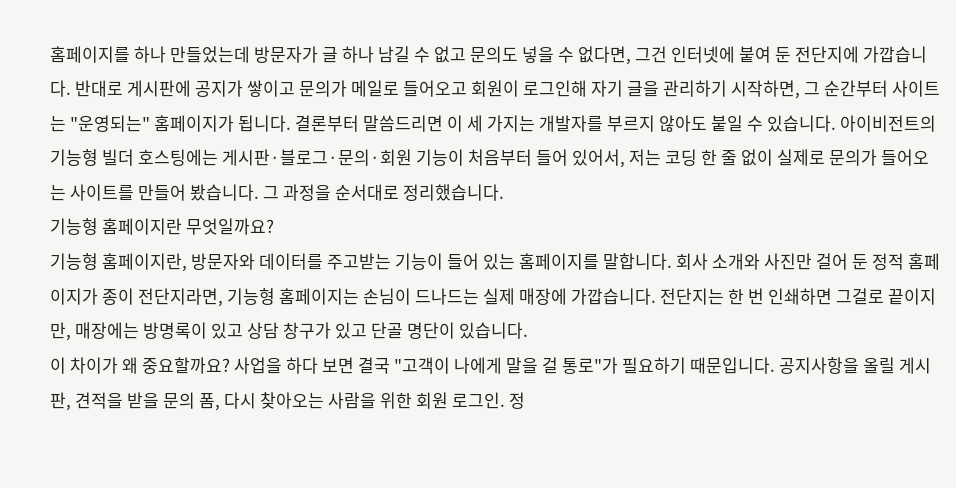홈페이지를 하나 만들었는데 방문자가 글 하나 남길 수 없고 문의도 넣을 수 없다면, 그건 인터넷에 붙여 둔 전단지에 가깝습니다. 반대로 게시판에 공지가 쌓이고 문의가 메일로 들어오고 회원이 로그인해 자기 글을 관리하기 시작하면, 그 순간부터 사이트는 "운영되는" 홈페이지가 됩니다. 결론부터 말씀드리면 이 세 가지는 개발자를 부르지 않아도 붙일 수 있습니다. 아이비전트의 기능형 빌더 호스팅에는 게시판·블로그·문의·회원 기능이 처음부터 들어 있어서, 저는 코딩 한 줄 없이 실제로 문의가 들어오는 사이트를 만들어 봤습니다. 그 과정을 순서대로 정리했습니다.
기능형 홈페이지란 무엇일까요?
기능형 홈페이지란, 방문자와 데이터를 주고받는 기능이 들어 있는 홈페이지를 말합니다. 회사 소개와 사진만 걸어 둔 정적 홈페이지가 종이 전단지라면, 기능형 홈페이지는 손님이 드나드는 실제 매장에 가깝습니다. 전단지는 한 번 인쇄하면 그걸로 끝이지만, 매장에는 방명록이 있고 상담 창구가 있고 단골 명단이 있습니다.
이 차이가 왜 중요할까요? 사업을 하다 보면 결국 "고객이 나에게 말을 걸 통로"가 필요하기 때문입니다. 공지사항을 올릴 게시판, 견적을 받을 문의 폼, 다시 찾아오는 사람을 위한 회원 로그인. 정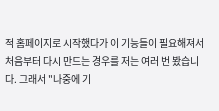적 홈페이지로 시작했다가 이 기능들이 필요해져서 처음부터 다시 만드는 경우를 저는 여러 번 봤습니다. 그래서 "나중에 기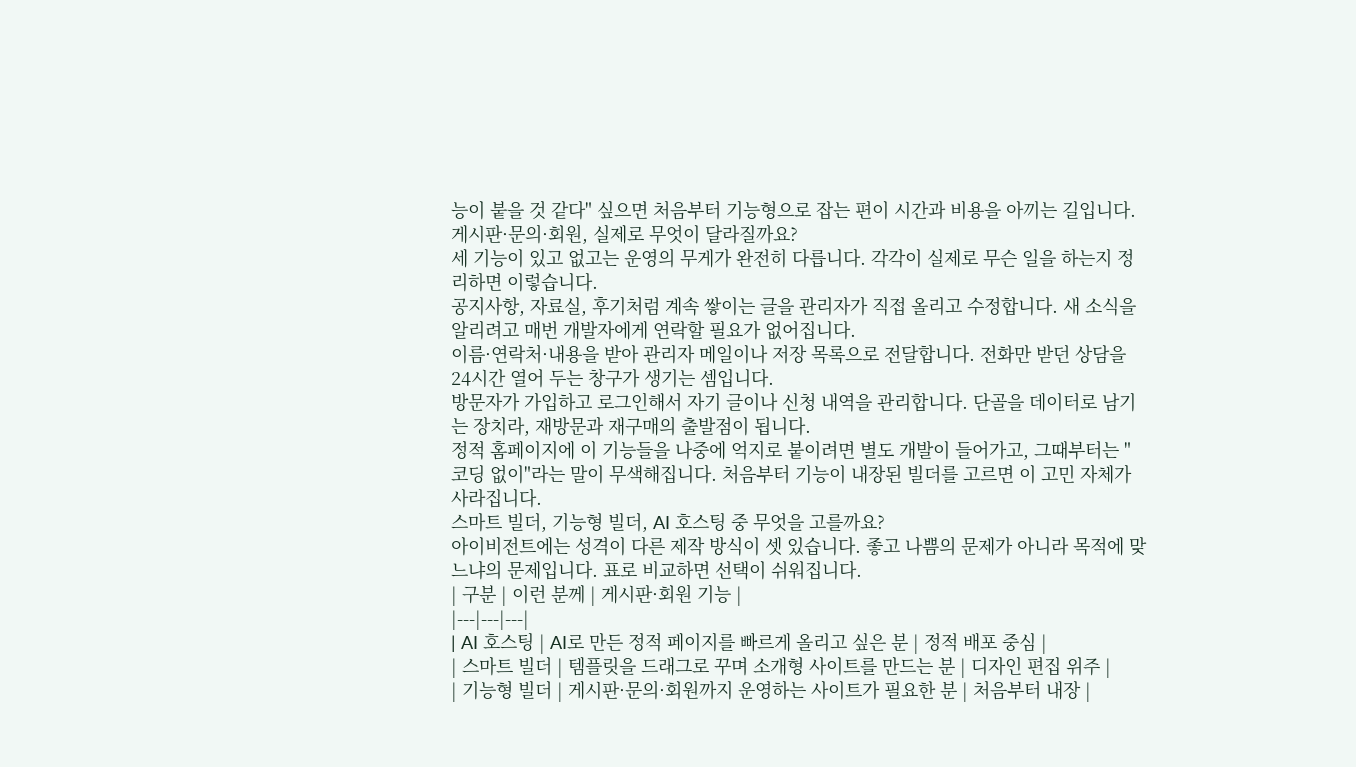능이 붙을 것 같다" 싶으면 처음부터 기능형으로 잡는 편이 시간과 비용을 아끼는 길입니다.
게시판·문의·회원, 실제로 무엇이 달라질까요?
세 기능이 있고 없고는 운영의 무게가 완전히 다릅니다. 각각이 실제로 무슨 일을 하는지 정리하면 이렇습니다.
공지사항, 자료실, 후기처럼 계속 쌓이는 글을 관리자가 직접 올리고 수정합니다. 새 소식을 알리려고 매번 개발자에게 연락할 필요가 없어집니다.
이름·연락처·내용을 받아 관리자 메일이나 저장 목록으로 전달합니다. 전화만 받던 상담을 24시간 열어 두는 창구가 생기는 셈입니다.
방문자가 가입하고 로그인해서 자기 글이나 신청 내역을 관리합니다. 단골을 데이터로 남기는 장치라, 재방문과 재구매의 출발점이 됩니다.
정적 홈페이지에 이 기능들을 나중에 억지로 붙이려면 별도 개발이 들어가고, 그때부터는 "코딩 없이"라는 말이 무색해집니다. 처음부터 기능이 내장된 빌더를 고르면 이 고민 자체가 사라집니다.
스마트 빌더, 기능형 빌더, AI 호스팅 중 무엇을 고를까요?
아이비전트에는 성격이 다른 제작 방식이 셋 있습니다. 좋고 나쁨의 문제가 아니라 목적에 맞느냐의 문제입니다. 표로 비교하면 선택이 쉬워집니다.
| 구분 | 이런 분께 | 게시판·회원 기능 |
|---|---|---|
| AI 호스팅 | AI로 만든 정적 페이지를 빠르게 올리고 싶은 분 | 정적 배포 중심 |
| 스마트 빌더 | 템플릿을 드래그로 꾸며 소개형 사이트를 만드는 분 | 디자인 편집 위주 |
| 기능형 빌더 | 게시판·문의·회원까지 운영하는 사이트가 필요한 분 | 처음부터 내장 |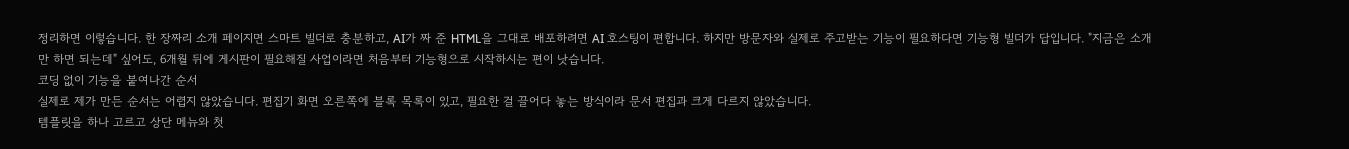정리하면 이렇습니다. 한 장짜리 소개 페이지면 스마트 빌더로 충분하고, AI가 짜 준 HTML을 그대로 배포하려면 AI 호스팅이 편합니다. 하지만 방문자와 실제로 주고받는 기능이 필요하다면 기능형 빌더가 답입니다. "지금은 소개만 하면 되는데" 싶어도, 6개월 뒤에 게시판이 필요해질 사업이라면 처음부터 기능형으로 시작하시는 편이 낫습니다.
코딩 없이 기능을 붙여나간 순서
실제로 제가 만든 순서는 어렵지 않았습니다. 편집기 화면 오른쪽에 블록 목록이 있고, 필요한 걸 끌어다 놓는 방식이라 문서 편집과 크게 다르지 않았습니다.
템플릿을 하나 고르고 상단 메뉴와 첫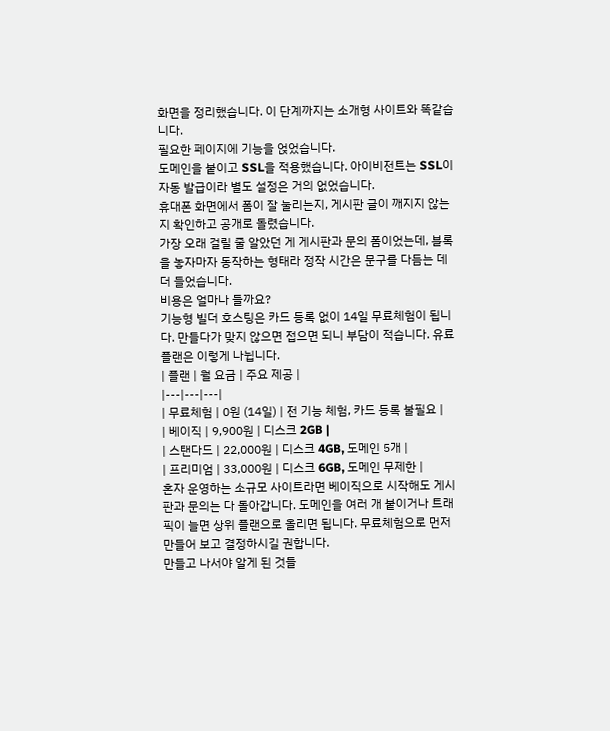화면을 정리했습니다. 이 단계까지는 소개형 사이트와 똑같습니다.
필요한 페이지에 기능을 얹었습니다.
도메인을 붙이고 SSL을 적용했습니다. 아이비전트는 SSL이 자동 발급이라 별도 설정은 거의 없었습니다.
휴대폰 화면에서 폼이 잘 눌리는지, 게시판 글이 깨지지 않는지 확인하고 공개로 돌렸습니다.
가장 오래 걸릴 줄 알았던 게 게시판과 문의 폼이었는데, 블록을 놓자마자 동작하는 형태라 정작 시간은 문구를 다듬는 데 더 들었습니다.
비용은 얼마나 들까요?
기능형 빌더 호스팅은 카드 등록 없이 14일 무료체험이 됩니다. 만들다가 맞지 않으면 접으면 되니 부담이 적습니다. 유료 플랜은 이렇게 나뉩니다.
| 플랜 | 월 요금 | 주요 제공 |
|---|---|---|
| 무료체험 | 0원 (14일) | 전 기능 체험, 카드 등록 불필요 |
| 베이직 | 9,900원 | 디스크 2GB |
| 스탠다드 | 22,000원 | 디스크 4GB, 도메인 5개 |
| 프리미엄 | 33,000원 | 디스크 6GB, 도메인 무제한 |
혼자 운영하는 소규모 사이트라면 베이직으로 시작해도 게시판과 문의는 다 돌아갑니다. 도메인을 여러 개 붙이거나 트래픽이 늘면 상위 플랜으로 올리면 됩니다. 무료체험으로 먼저 만들어 보고 결정하시길 권합니다.
만들고 나서야 알게 된 것들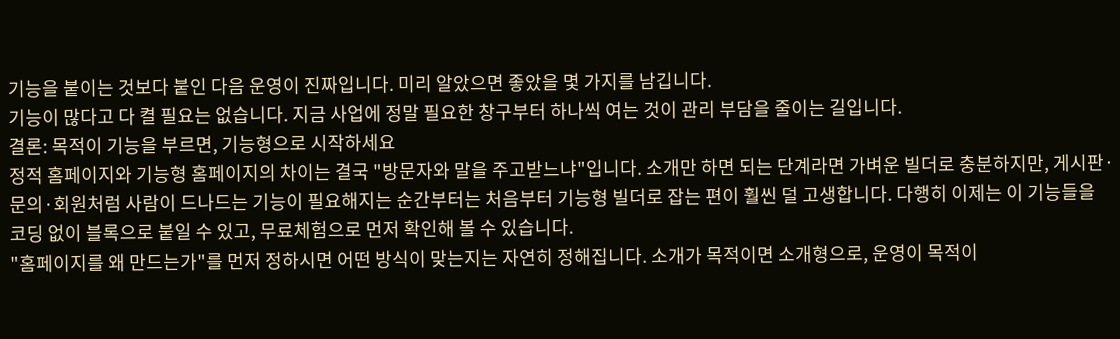기능을 붙이는 것보다 붙인 다음 운영이 진짜입니다. 미리 알았으면 좋았을 몇 가지를 남깁니다.
기능이 많다고 다 켤 필요는 없습니다. 지금 사업에 정말 필요한 창구부터 하나씩 여는 것이 관리 부담을 줄이는 길입니다.
결론: 목적이 기능을 부르면, 기능형으로 시작하세요
정적 홈페이지와 기능형 홈페이지의 차이는 결국 "방문자와 말을 주고받느냐"입니다. 소개만 하면 되는 단계라면 가벼운 빌더로 충분하지만, 게시판·문의·회원처럼 사람이 드나드는 기능이 필요해지는 순간부터는 처음부터 기능형 빌더로 잡는 편이 훨씬 덜 고생합니다. 다행히 이제는 이 기능들을 코딩 없이 블록으로 붙일 수 있고, 무료체험으로 먼저 확인해 볼 수 있습니다.
"홈페이지를 왜 만드는가"를 먼저 정하시면 어떤 방식이 맞는지는 자연히 정해집니다. 소개가 목적이면 소개형으로, 운영이 목적이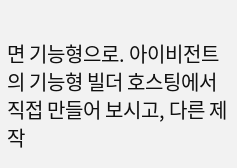면 기능형으로. 아이비전트의 기능형 빌더 호스팅에서 직접 만들어 보시고, 다른 제작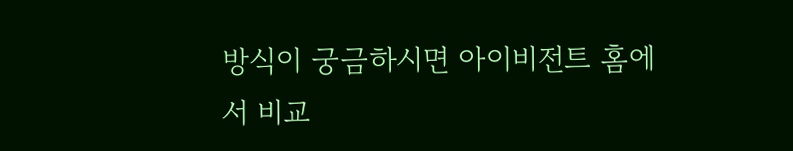방식이 궁금하시면 아이비전트 홈에서 비교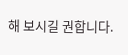해 보시길 권합니다.